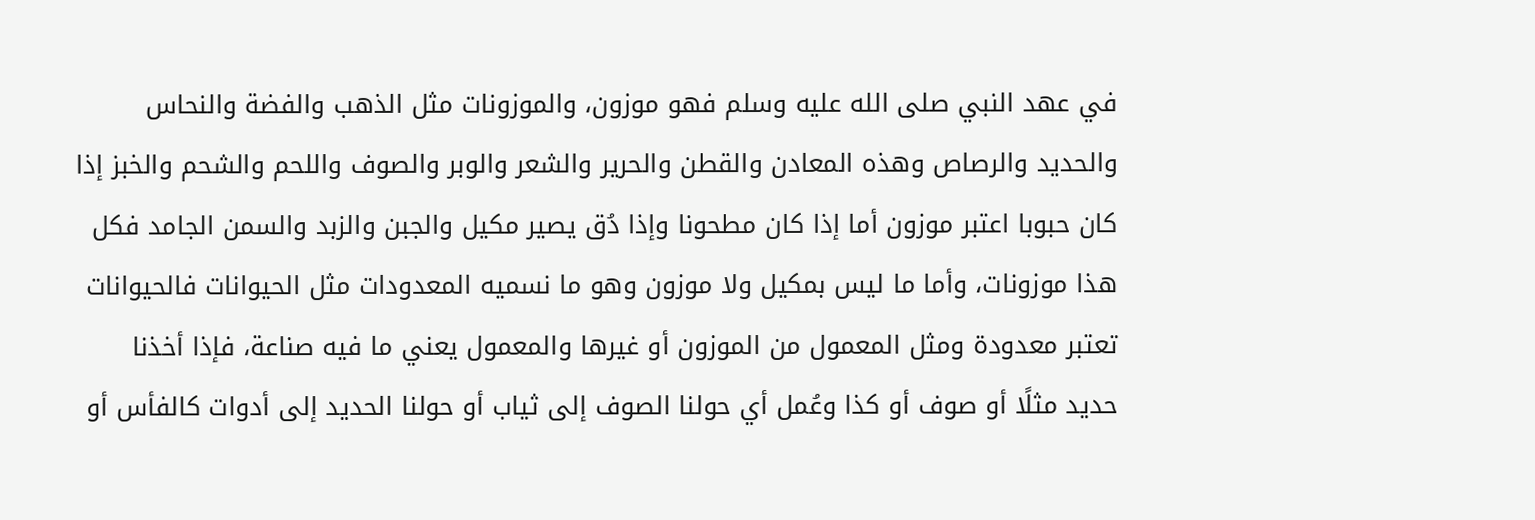في عهد النبي صلى الله عليه وسلم فهو موزون، والموزونات مثل الذهب والفضة والنحاس والحديد والرصاص وهذه المعادن والقطن والحرير والشعر والوبر والصوف واللحم والشحم والخبز إذا كان حبوبا اعتبر موزون أما إذا كان مطحونا وإذا دُق يصير مكيل والجبن والزبد والسمن الجامد فكل هذا موزونات، وأما ما ليس بمكيل ولا موزون وهو ما نسميه المعدودات مثل الحيوانات فالحيوانات تعتبر معدودة ومثل المعمول من الموزون أو غيرها والمعمول يعني ما فيه صناعة، فإذا أخذنا حديد مثلًا أو صوف أو كذا وعُمل أي حولنا الصوف إلى ثياب أو حولنا الحديد إلى أدوات كالفأس أو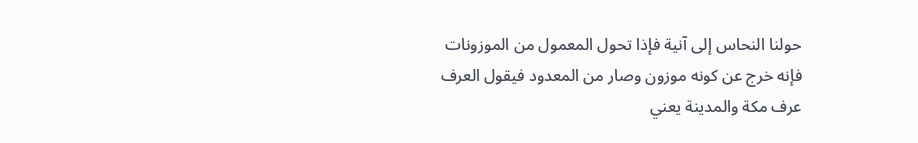حولنا النحاس إلى آنية فإذا تحول المعمول من الموزونات فإنه خرج عن كونه موزون وصار من المعدود فيقول العرف عرف مكة والمدينة يعني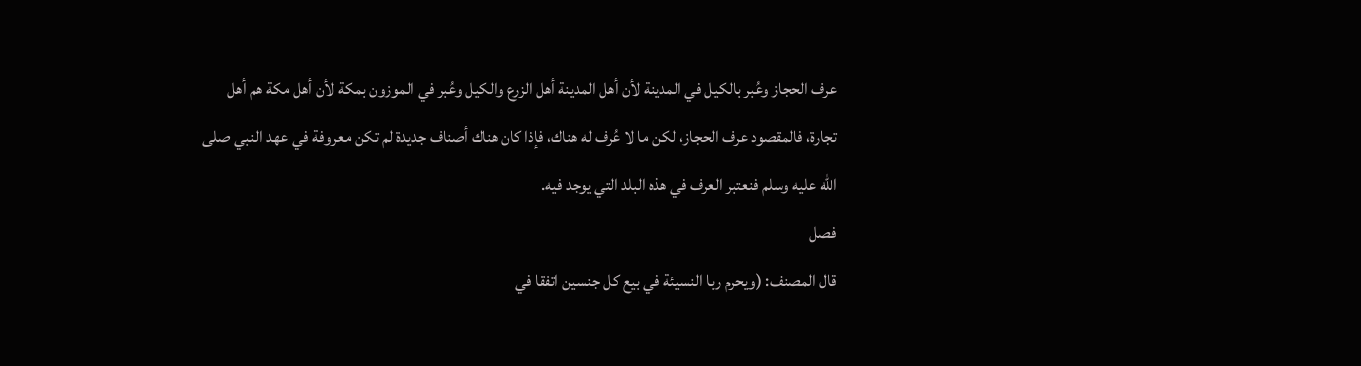عرف الحجاز وعُبر بالكيل في المدينة لأن أهل المدينة أهل الزرع والكيل وعُبر في الموزون بمكة لأن أهل مكة هم أهل تجارة، فالمقصود عرف الحجاز، لكن ما لا عُرف له هناك، فإذا كان هناك أصناف جديدة لم تكن معروفة في عهد النبي صلى الله عليه وسلم فنعتبر العرف في هذه البلد التي يوجد فيه.
فصل
قال المصنف: (ويحرم ربا النسيئة في بيع كل جنسين اتفقا في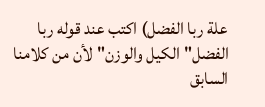علة ربا الفضل) اكتب عند قوله ربا الفضل"الكيل والوزن"لأن من كلامنا السابق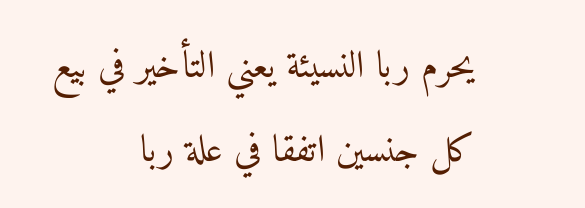يحرم ربا النسيئة يعني التأخير في بيع كل جنسين اتفقا في علة ربا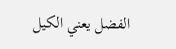الفضل يعني الكيل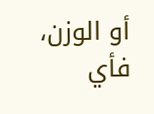أو الوزن، فأي